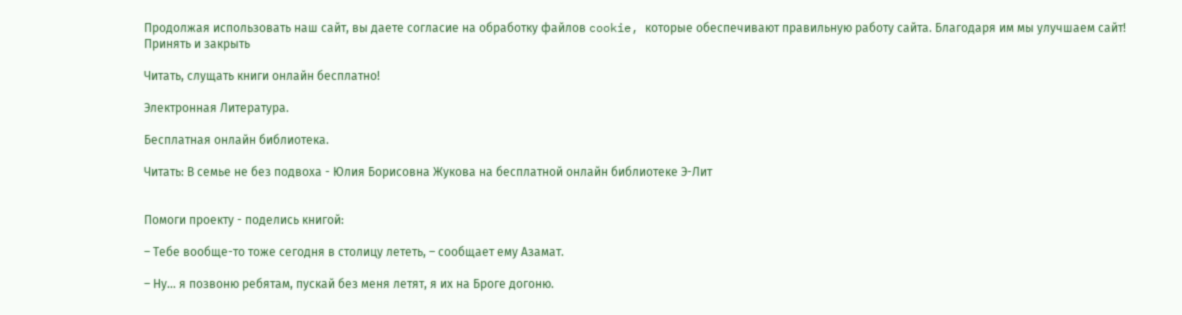Продолжая использовать наш сайт, вы даете согласие на обработку файлов cookie, которые обеспечивают правильную работу сайта. Благодаря им мы улучшаем сайт!
Принять и закрыть

Читать, слущать книги онлайн бесплатно!

Электронная Литература.

Бесплатная онлайн библиотека.

Читать: В семье не без подвоха - Юлия Борисовна Жукова на бесплатной онлайн библиотеке Э-Лит


Помоги проекту - поделись книгой:

– Тебе вообще-то тоже сегодня в столицу лететь, – сообщает ему Азамат.

– Ну… я позвоню ребятам, пускай без меня летят, я их на Броге догоню.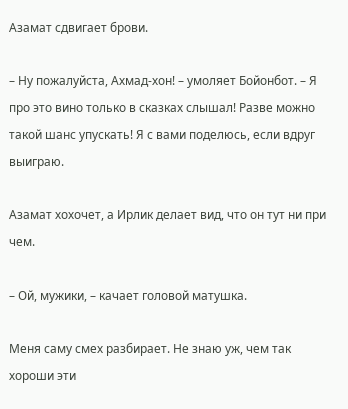Азамат сдвигает брови.

– Ну пожалуйста, Ахмад-хон! – умоляет Бойонбот. – Я про это вино только в сказках слышал! Разве можно такой шанс упускать! Я с вами поделюсь, если вдруг выиграю.

Азамат хохочет, а Ирлик делает вид, что он тут ни при чем.

– Ой, мужики, – качает головой матушка.

Меня саму смех разбирает. Не знаю уж, чем так хороши эти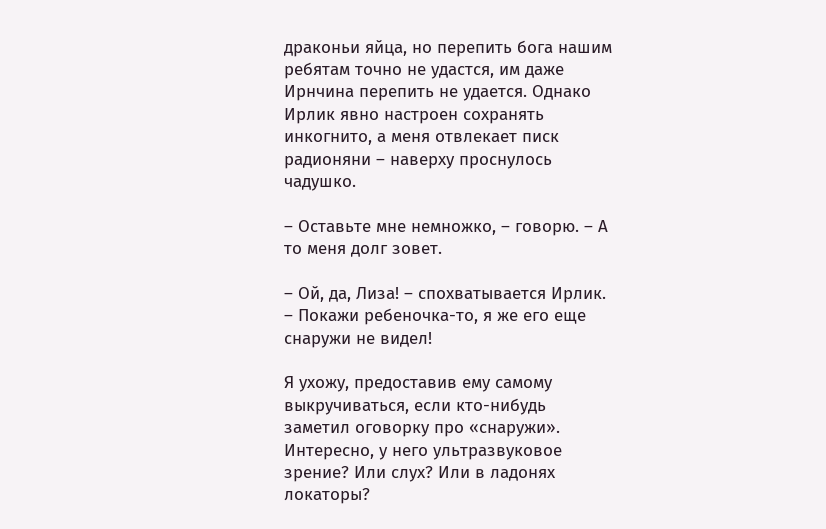драконьи яйца, но перепить бога нашим ребятам точно не удастся, им даже Ирнчина перепить не удается. Однако Ирлик явно настроен сохранять инкогнито, а меня отвлекает писк радионяни – наверху проснулось чадушко.

– Оставьте мне немножко, – говорю. – А то меня долг зовет.

– Ой, да, Лиза! – спохватывается Ирлик. – Покажи ребеночка-то, я же его еще снаружи не видел!

Я ухожу, предоставив ему самому выкручиваться, если кто-нибудь заметил оговорку про «снаружи». Интересно, у него ультразвуковое зрение? Или слух? Или в ладонях локаторы?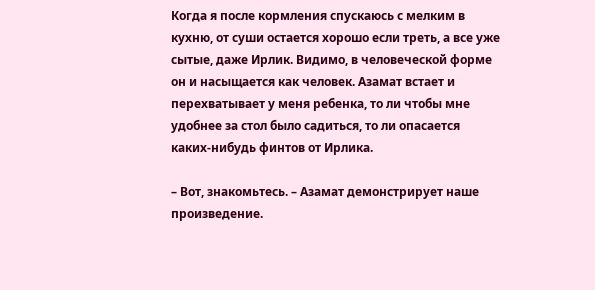Когда я после кормления спускаюсь с мелким в кухню, от суши остается хорошо если треть, а все уже сытые, даже Ирлик. Видимо, в человеческой форме он и насыщается как человек. Азамат встает и перехватывает у меня ребенка, то ли чтобы мне удобнее за стол было садиться, то ли опасается каких-нибудь финтов от Ирлика.

– Вот, знакомьтесь. – Азамат демонстрирует наше произведение.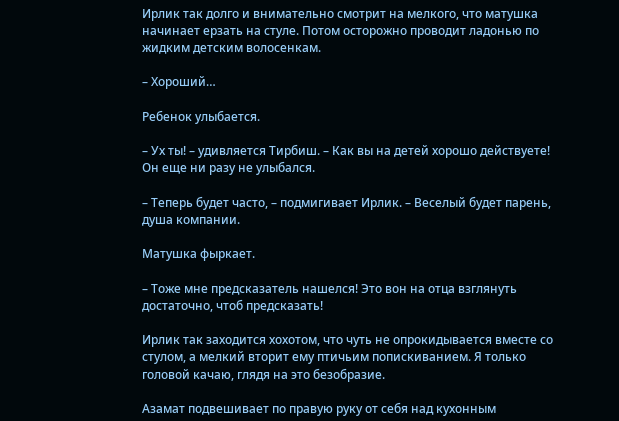Ирлик так долго и внимательно смотрит на мелкого, что матушка начинает ерзать на стуле. Потом осторожно проводит ладонью по жидким детским волосенкам.

– Хороший…

Ребенок улыбается.

– Ух ты! – удивляется Тирбиш. – Как вы на детей хорошо действуете! Он еще ни разу не улыбался.

– Теперь будет часто, – подмигивает Ирлик. – Веселый будет парень, душа компании.

Матушка фыркает.

– Тоже мне предсказатель нашелся! Это вон на отца взглянуть достаточно, чтоб предсказать!

Ирлик так заходится хохотом, что чуть не опрокидывается вместе со стулом, а мелкий вторит ему птичьим попискиванием. Я только головой качаю, глядя на это безобразие.

Азамат подвешивает по правую руку от себя над кухонным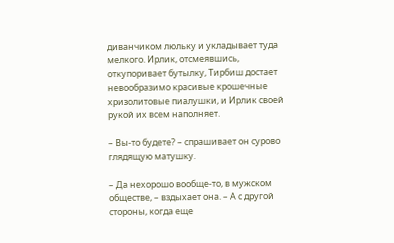диванчиком люльку и укладывает туда мелкого. Ирлик, отсмеявшись, откупоривает бутылку, Тирбиш достает невообразимо красивые крошечные хризолитовые пиалушки, и Ирлик своей рукой их всем наполняет.

– Вы-то будете? – спрашивает он сурово глядящую матушку.

– Да нехорошо вообще-то, в мужском обществе, – вздыхает она. – А с другой стороны, когда еще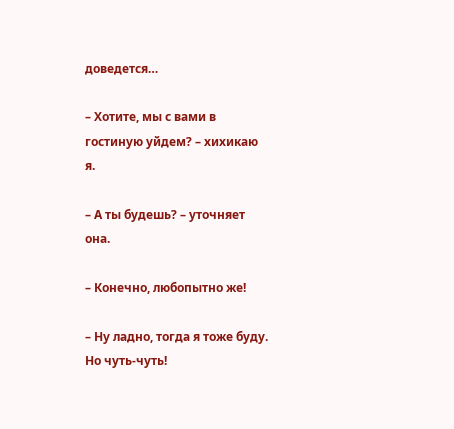доведется…

– Хотите, мы с вами в гостиную уйдем? – хихикаю я.

– А ты будешь? – уточняет она.

– Конечно, любопытно же!

– Ну ладно, тогда я тоже буду. Но чуть-чуть!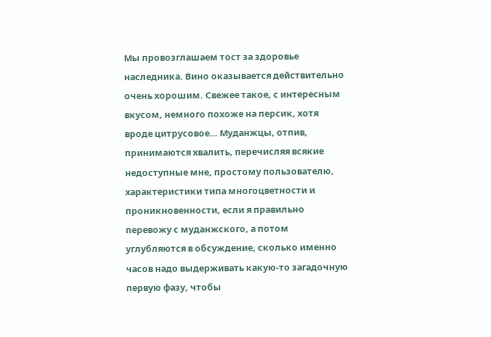Мы провозглашаем тост за здоровье наследника. Вино оказывается действительно очень хорошим. Свежее такое, с интересным вкусом, немного похоже на персик, хотя вроде цитрусовое… Муданжцы, отпив, принимаются хвалить, перечисляя всякие недоступные мне, простому пользователю, характеристики типа многоцветности и проникновенности, если я правильно перевожу с муданжского, а потом углубляются в обсуждение, сколько именно часов надо выдерживать какую-то загадочную первую фазу, чтобы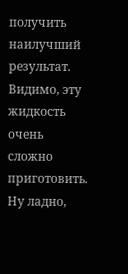получить наилучший результат. Видимо, эту жидкость очень сложно приготовить. Ну ладно,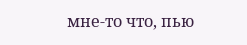мне-то что, пью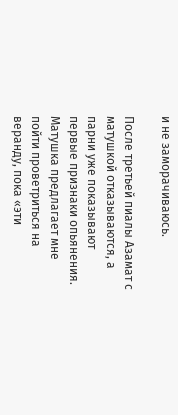и не заморачиваюсь.

После третьей пиалы Азамат с матушкой отказываются, а парни уже показывают первые признаки опьянения. Матушка предлагает мне пойти проветриться на веранду, пока «эти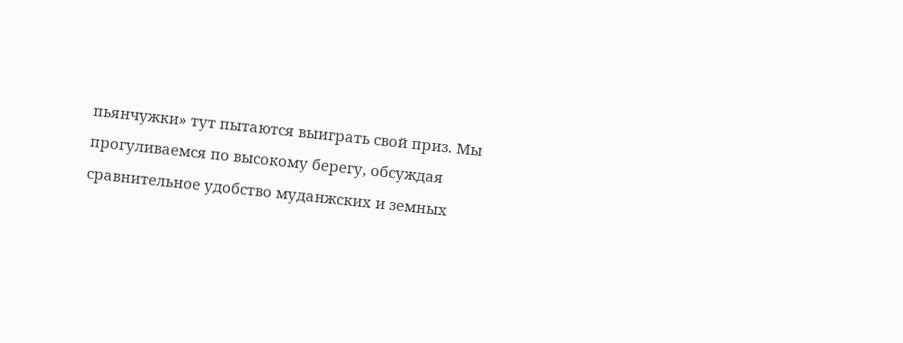пьянчужки» тут пытаются выиграть свой приз. Мы прогуливаемся по высокому берегу, обсуждая сравнительное удобство муданжских и земных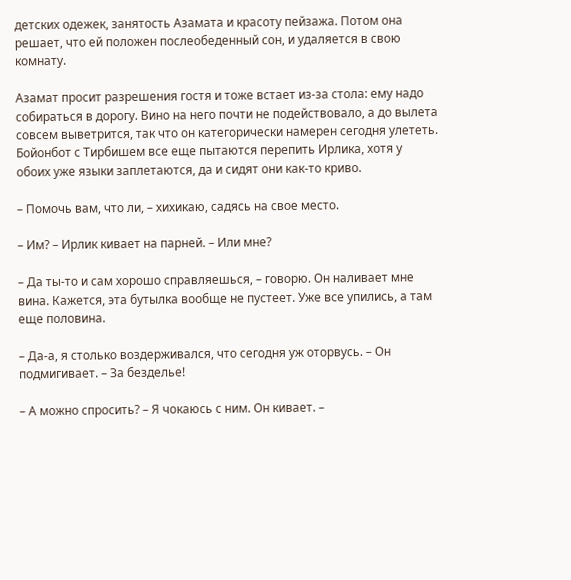детских одежек, занятость Азамата и красоту пейзажа. Потом она решает, что ей положен послеобеденный сон, и удаляется в свою комнату.

Азамат просит разрешения гостя и тоже встает из-за стола: ему надо собираться в дорогу. Вино на него почти не подействовало, а до вылета совсем выветрится, так что он категорически намерен сегодня улететь. Бойонбот с Тирбишем все еще пытаются перепить Ирлика, хотя у обоих уже языки заплетаются, да и сидят они как-то криво.

– Помочь вам, что ли, – хихикаю, садясь на свое место.

– Им? – Ирлик кивает на парней. – Или мне?

– Да ты-то и сам хорошо справляешься, – говорю. Он наливает мне вина. Кажется, эта бутылка вообще не пустеет. Уже все упились, а там еще половина.

– Да-а, я столько воздерживался, что сегодня уж оторвусь. – Он подмигивает. – За безделье!

– А можно спросить? – Я чокаюсь с ним. Он кивает. –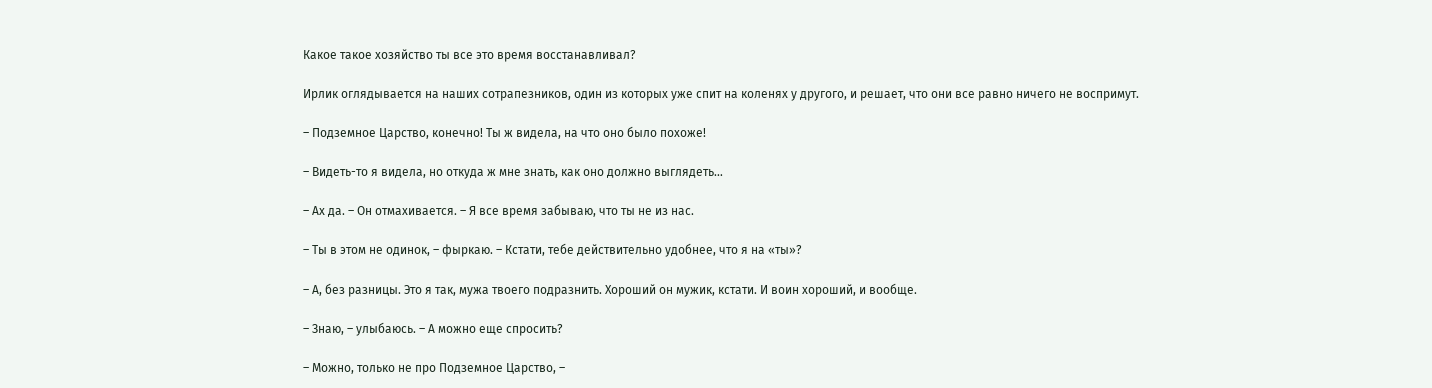Какое такое хозяйство ты все это время восстанавливал?

Ирлик оглядывается на наших сотрапезников, один из которых уже спит на коленях у другого, и решает, что они все равно ничего не воспримут.

– Подземное Царство, конечно! Ты ж видела, на что оно было похоже!

– Видеть-то я видела, но откуда ж мне знать, как оно должно выглядеть…

– Ах да. – Он отмахивается. – Я все время забываю, что ты не из нас.

– Ты в этом не одинок, – фыркаю. – Кстати, тебе действительно удобнее, что я на «ты»?

– А, без разницы. Это я так, мужа твоего подразнить. Хороший он мужик, кстати. И воин хороший, и вообще.

– Знаю, – улыбаюсь. – А можно еще спросить?

– Можно, только не про Подземное Царство, –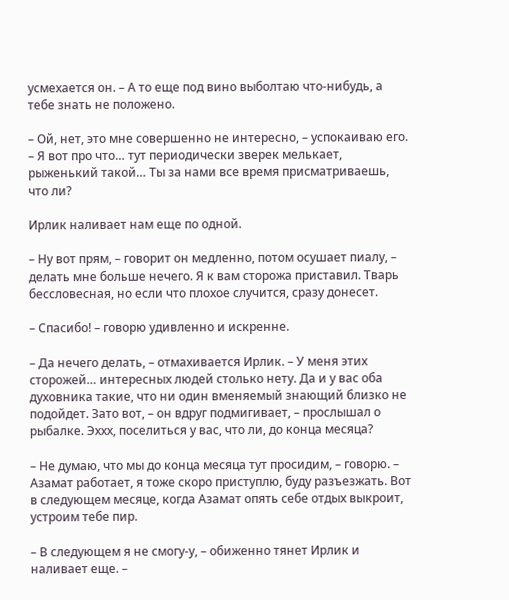усмехается он. – А то еще под вино выболтаю что-нибудь, а тебе знать не положено.

– Ой, нет, это мне совершенно не интересно, – успокаиваю его. – Я вот про что… тут периодически зверек мелькает, рыженький такой… Ты за нами все время присматриваешь, что ли?

Ирлик наливает нам еще по одной.

– Ну вот прям, – говорит он медленно, потом осушает пиалу, – делать мне больше нечего. Я к вам сторожа приставил. Тварь бессловесная, но если что плохое случится, сразу донесет.

– Спасибо! – говорю удивленно и искренне.

– Да нечего делать, – отмахивается Ирлик. – У меня этих сторожей… интересных людей столько нету. Да и у вас оба духовника такие, что ни один вменяемый знающий близко не подойдет. Зато вот, – он вдруг подмигивает, – прослышал о рыбалке. Эххх, поселиться у вас, что ли, до конца месяца?

– Не думаю, что мы до конца месяца тут просидим, – говорю. – Азамат работает, я тоже скоро приступлю, буду разъезжать. Вот в следующем месяце, когда Азамат опять себе отдых выкроит, устроим тебе пир.

– В следующем я не смогу-у, – обиженно тянет Ирлик и наливает еще. –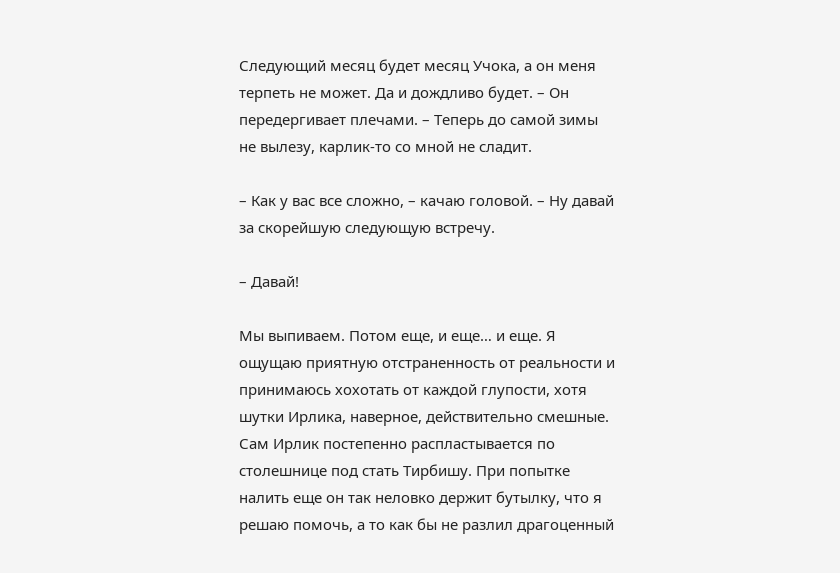Следующий месяц будет месяц Учока, а он меня терпеть не может. Да и дождливо будет. – Он передергивает плечами. – Теперь до самой зимы не вылезу, карлик-то со мной не сладит.

– Как у вас все сложно, – качаю головой. – Ну давай за скорейшую следующую встречу.

– Давай!

Мы выпиваем. Потом еще, и еще… и еще. Я ощущаю приятную отстраненность от реальности и принимаюсь хохотать от каждой глупости, хотя шутки Ирлика, наверное, действительно смешные. Сам Ирлик постепенно распластывается по столешнице под стать Тирбишу. При попытке налить еще он так неловко держит бутылку, что я решаю помочь, а то как бы не разлил драгоценный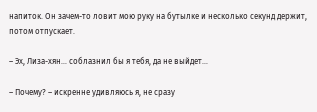напиток. Он зачем-то ловит мою руку на бутылке и несколько секунд держит, потом отпускает.

– Эх, Лиза-хян… соблазнил бы я тебя, да не выйдет…

– Почему? – искренне удивляюсь я, не сразу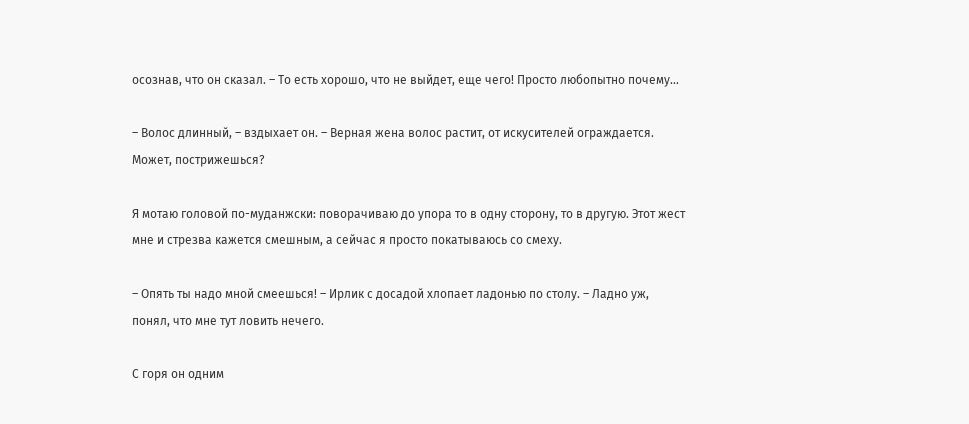осознав, что он сказал. – То есть хорошо, что не выйдет, еще чего! Просто любопытно почему…

– Волос длинный, – вздыхает он. – Верная жена волос растит, от искусителей ограждается. Может, пострижешься?

Я мотаю головой по-муданжски: поворачиваю до упора то в одну сторону, то в другую. Этот жест мне и стрезва кажется смешным, а сейчас я просто покатываюсь со смеху.

– Опять ты надо мной смеешься! – Ирлик с досадой хлопает ладонью по столу. – Ладно уж, понял, что мне тут ловить нечего.

С горя он одним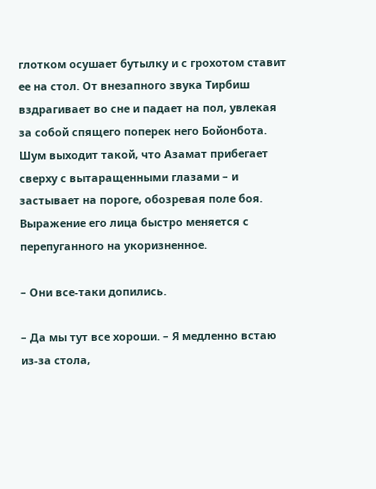глотком осушает бутылку и с грохотом ставит ее на стол. От внезапного звука Тирбиш вздрагивает во сне и падает на пол, увлекая за собой спящего поперек него Бойонбота. Шум выходит такой, что Азамат прибегает сверху с вытаращенными глазами – и застывает на пороге, обозревая поле боя. Выражение его лица быстро меняется с перепуганного на укоризненное.

– Они все-таки допились.

– Да мы тут все хороши. – Я медленно встаю из-за стола,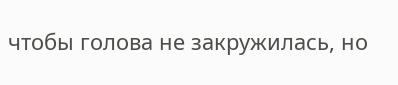чтобы голова не закружилась, но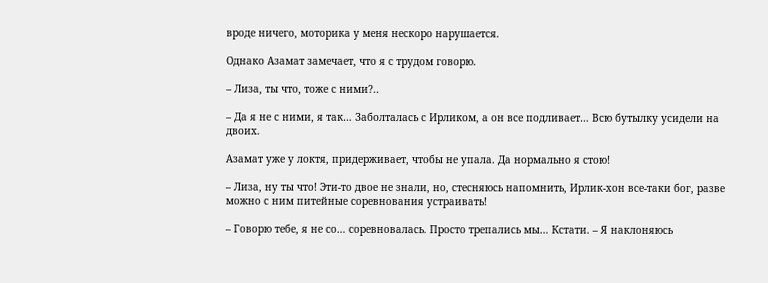вроде ничего, моторика у меня нескоро нарушается.

Однако Азамат замечает, что я с трудом говорю.

– Лиза, ты что, тоже с ними?..

– Да я не с ними, я так… Заболталась с Ирликом, а он все подливает… Всю бутылку усидели на двоих.

Азамат уже у локтя, придерживает, чтобы не упала. Да нормально я стою!

– Лиза, ну ты что! Эти-то двое не знали, но, стесняюсь напомнить, Ирлик-хон все-таки бог, разве можно с ним питейные соревнования устраивать!

– Говорю тебе, я не со… соревновалась. Просто трепались мы… Кстати. – Я наклоняюсь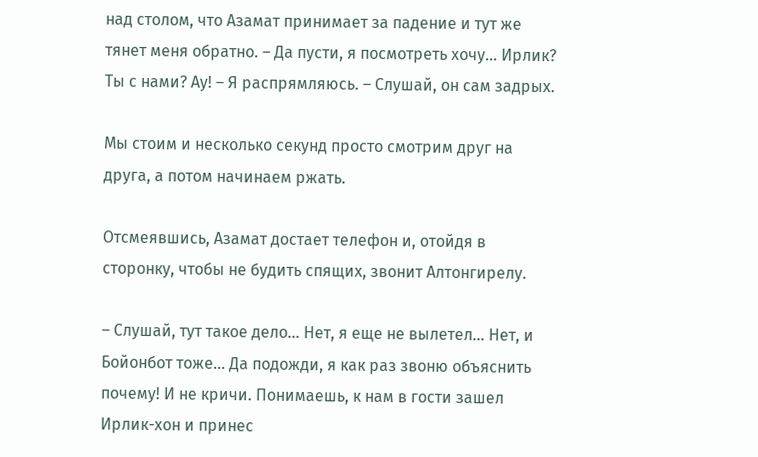над столом, что Азамат принимает за падение и тут же тянет меня обратно. – Да пусти, я посмотреть хочу… Ирлик? Ты с нами? Ау! – Я распрямляюсь. – Слушай, он сам задрых.

Мы стоим и несколько секунд просто смотрим друг на друга, а потом начинаем ржать.

Отсмеявшись, Азамат достает телефон и, отойдя в сторонку, чтобы не будить спящих, звонит Алтонгирелу.

– Слушай, тут такое дело… Нет, я еще не вылетел… Нет, и Бойонбот тоже… Да подожди, я как раз звоню объяснить почему! И не кричи. Понимаешь, к нам в гости зашел Ирлик-хон и принес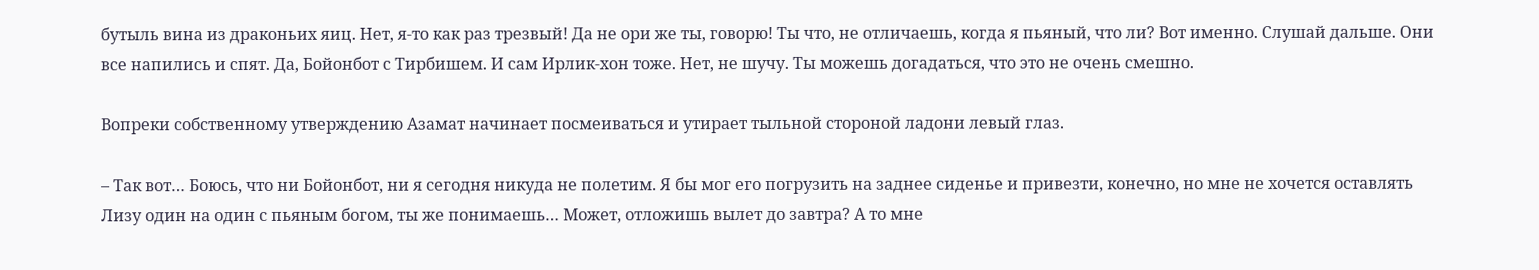бутыль вина из драконьих яиц. Нет, я-то как раз трезвый! Да не ори же ты, говорю! Ты что, не отличаешь, когда я пьяный, что ли? Вот именно. Слушай дальше. Они все напились и спят. Да, Бойонбот с Тирбишем. И сам Ирлик-хон тоже. Нет, не шучу. Ты можешь догадаться, что это не очень смешно.

Вопреки собственному утверждению Азамат начинает посмеиваться и утирает тыльной стороной ладони левый глаз.

– Так вот… Боюсь, что ни Бойонбот, ни я сегодня никуда не полетим. Я бы мог его погрузить на заднее сиденье и привезти, конечно, но мне не хочется оставлять Лизу один на один с пьяным богом, ты же понимаешь… Может, отложишь вылет до завтра? А то мне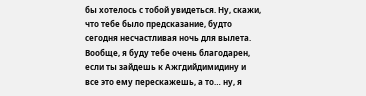бы хотелось с тобой увидеться. Ну, скажи, что тебе было предсказание, будто сегодня несчастливая ночь для вылета. Вообще, я буду тебе очень благодарен, если ты зайдешь к Ажгдийдимидину и все это ему перескажешь, а то… ну, я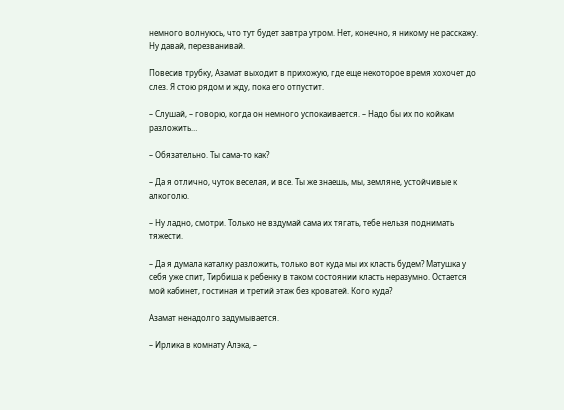немного волнуюсь, что тут будет завтра утром. Нет, конечно, я никому не расскажу. Ну давай, перезванивай.

Повесив трубку, Азамат выходит в прихожую, где еще некоторое время хохочет до слез. Я стою рядом и жду, пока его отпустит.

– Слушай, – говорю, когда он немного успокаивается. – Надо бы их по койкам разложить…

– Обязательно. Ты сама-то как?

– Да я отлично, чуток веселая, и все. Ты же знаешь, мы, земляне, устойчивые к алкоголю.

– Ну ладно, смотри. Только не вздумай сама их тягать, тебе нельзя поднимать тяжести.

– Да я думала каталку разложить, только вот куда мы их класть будем? Матушка у себя уже спит, Тирбиша к ребенку в таком состоянии класть неразумно. Остается мой кабинет, гостиная и третий этаж без кроватей. Кого куда?

Азамат ненадолго задумывается.

– Ирлика в комнату Алэка, –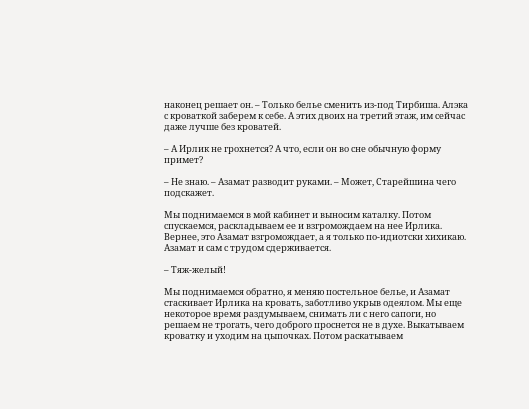наконец решает он. – Только белье сменить из-под Тирбиша. Алэка с кроваткой заберем к себе. А этих двоих на третий этаж, им сейчас даже лучше без кроватей.

– А Ирлик не грохнется? А что, если он во сне обычную форму примет?

– Не знаю. – Азамат разводит руками. – Может, Старейшина чего подскажет.

Мы поднимаемся в мой кабинет и выносим каталку. Потом спускаемся, раскладываем ее и взгромождаем на нее Ирлика. Вернее, это Азамат взгромождает, а я только по-идиотски хихикаю. Азамат и сам с трудом сдерживается.

– Тяж-желый!

Мы поднимаемся обратно, я меняю постельное белье, и Азамат стаскивает Ирлика на кровать, заботливо укрыв одеялом. Мы еще некоторое время раздумываем, снимать ли с него сапоги, но решаем не трогать, чего доброго проснется не в духе. Выкатываем кроватку и уходим на цыпочках. Потом раскатываем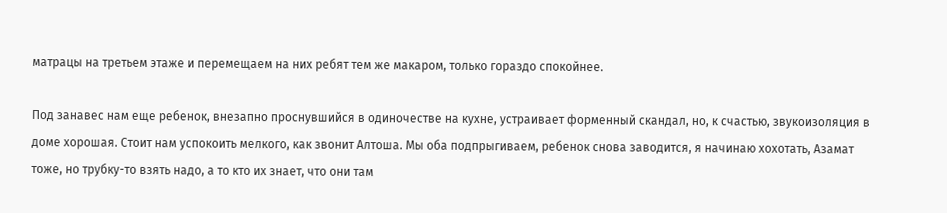матрацы на третьем этаже и перемещаем на них ребят тем же макаром, только гораздо спокойнее.

Под занавес нам еще ребенок, внезапно проснувшийся в одиночестве на кухне, устраивает форменный скандал, но, к счастью, звукоизоляция в доме хорошая. Стоит нам успокоить мелкого, как звонит Алтоша. Мы оба подпрыгиваем, ребенок снова заводится, я начинаю хохотать, Азамат тоже, но трубку-то взять надо, а то кто их знает, что они там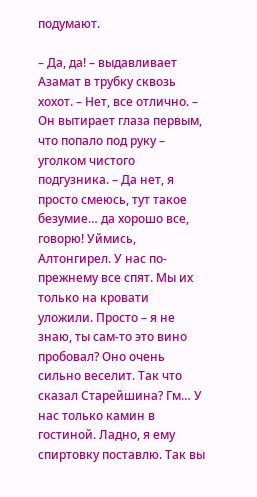подумают.

– Да, да! – выдавливает Азамат в трубку сквозь хохот. – Нет, все отлично. – Он вытирает глаза первым, что попало под руку – уголком чистого подгузника. – Да нет, я просто смеюсь, тут такое безумие… да хорошо все, говорю! Уймись, Алтонгирел. У нас по-прежнему все спят. Мы их только на кровати уложили. Просто – я не знаю, ты сам-то это вино пробовал? Оно очень сильно веселит. Так что сказал Старейшина? Гм… У нас только камин в гостиной. Ладно, я ему спиртовку поставлю. Так вы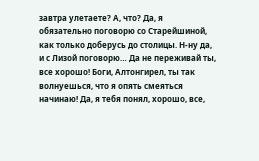завтра улетаете? А, что? Да, я обязательно поговорю со Старейшиной, как только доберусь до столицы. Н-ну да, и с Лизой поговорю… Да не переживай ты, все хорошо! Боги, Алтонгирел, ты так волнуешься, что я опять смеяться начинаю! Да, я тебя понял, хорошо, все,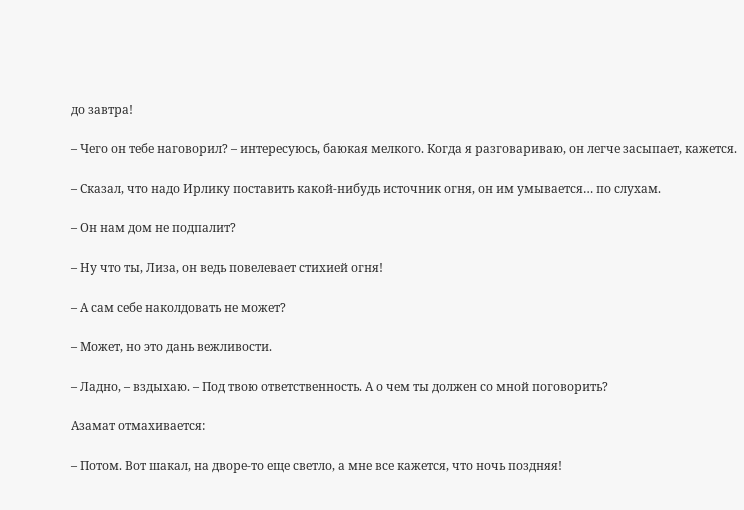до завтра!

– Чего он тебе наговорил? – интересуюсь, баюкая мелкого. Когда я разговариваю, он легче засыпает, кажется.

– Сказал, что надо Ирлику поставить какой-нибудь источник огня, он им умывается… по слухам.

– Он нам дом не подпалит?

– Ну что ты, Лиза, он ведь повелевает стихией огня!

– А сам себе наколдовать не может?

– Может, но это дань вежливости.

– Ладно, – вздыхаю. – Под твою ответственность. А о чем ты должен со мной поговорить?

Азамат отмахивается:

– Потом. Вот шакал, на дворе-то еще светло, а мне все кажется, что ночь поздняя!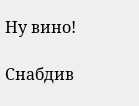Ну вино!

Снабдив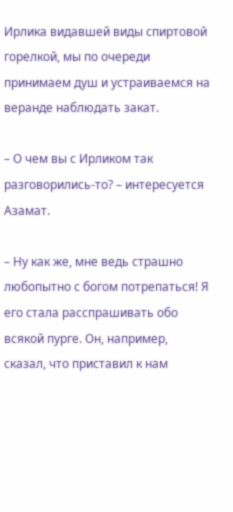Ирлика видавшей виды спиртовой горелкой, мы по очереди принимаем душ и устраиваемся на веранде наблюдать закат.

– О чем вы с Ирликом так разговорились-то? – интересуется Азамат.

– Ну как же, мне ведь страшно любопытно с богом потрепаться! Я его стала расспрашивать обо всякой пурге. Он, например, сказал, что приставил к нам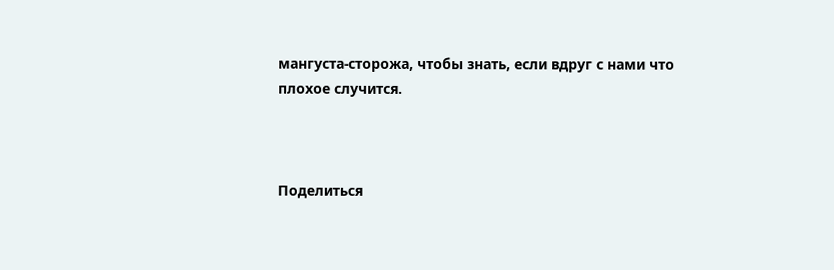мангуста-сторожа, чтобы знать, если вдруг с нами что плохое случится.



Поделиться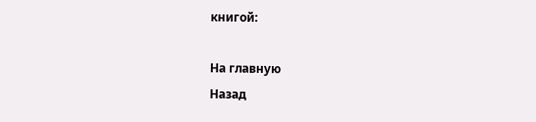книгой:

На главную
Назад